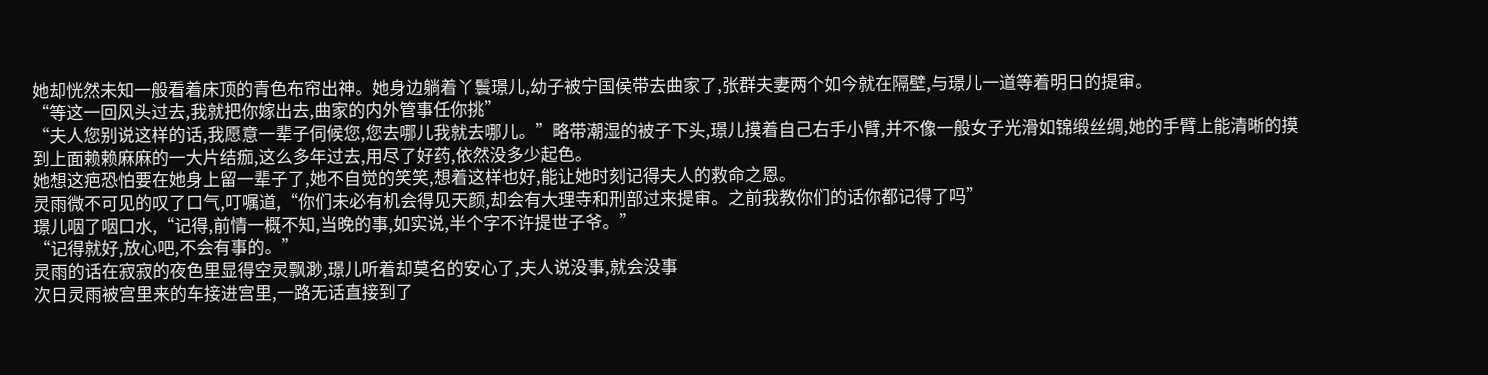她却恍然未知一般看着床顶的青色布帘出神。她身边躺着丫鬟璟儿,幼子被宁国侯带去曲家了,张群夫妻两个如今就在隔壁,与璟儿一道等着明日的提审。
“等这一回风头过去,我就把你嫁出去,曲家的内外管事任你挑”
“夫人您别说这样的话,我愿意一辈子伺候您,您去哪儿我就去哪儿。”略带潮湿的被子下头,璟儿摸着自己右手小臂,并不像一般女子光滑如锦缎丝绸,她的手臂上能清晰的摸到上面赖赖麻麻的一大片结痂,这么多年过去,用尽了好药,依然没多少起色。
她想这疤恐怕要在她身上留一辈子了,她不自觉的笑笑,想着这样也好,能让她时刻记得夫人的救命之恩。
灵雨微不可见的叹了口气,叮嘱道,“你们未必有机会得见天颜,却会有大理寺和刑部过来提审。之前我教你们的话你都记得了吗”
璟儿咽了咽口水,“记得,前情一概不知,当晚的事,如实说,半个字不许提世子爷。”
“记得就好,放心吧,不会有事的。”
灵雨的话在寂寂的夜色里显得空灵飘渺,璟儿听着却莫名的安心了,夫人说没事,就会没事
次日灵雨被宫里来的车接进宫里,一路无话直接到了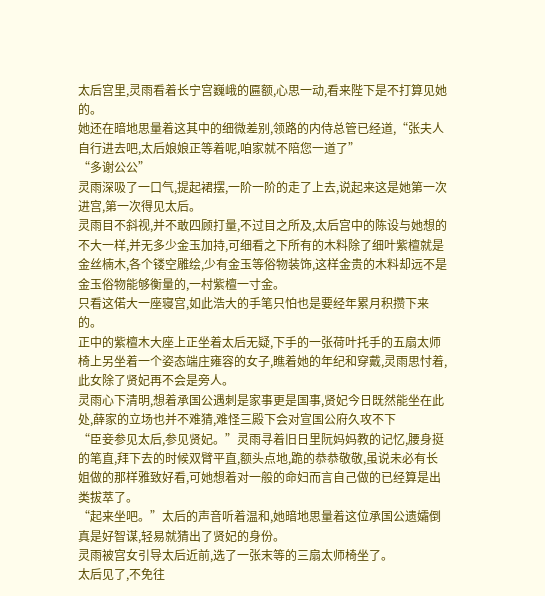太后宫里,灵雨看着长宁宫巍峨的匾额,心思一动,看来陛下是不打算见她的。
她还在暗地思量着这其中的细微差别,领路的内侍总管已经道,“张夫人自行进去吧,太后娘娘正等着呢,咱家就不陪您一道了”
“多谢公公”
灵雨深吸了一口气,提起裙摆,一阶一阶的走了上去,说起来这是她第一次进宫,第一次得见太后。
灵雨目不斜视,并不敢四顾打量,不过目之所及,太后宫中的陈设与她想的不大一样,并无多少金玉加持,可细看之下所有的木料除了细叶紫檀就是金丝楠木,各个镂空雕绘,少有金玉等俗物装饰,这样金贵的木料却远不是金玉俗物能够衡量的,一村紫檀一寸金。
只看这偌大一座寝宫,如此浩大的手笔只怕也是要经年累月积攒下来的。
正中的紫檀木大座上正坐着太后无疑,下手的一张荷叶托手的五扇太师椅上另坐着一个姿态端庄雍容的女子,瞧着她的年纪和穿戴,灵雨思忖着,此女除了贤妃再不会是旁人。
灵雨心下清明,想着承国公遇刺是家事更是国事,贤妃今日既然能坐在此处,薛家的立场也并不难猜,难怪三殿下会对宣国公府久攻不下
“臣妾参见太后,参见贤妃。”灵雨寻着旧日里阮妈妈教的记忆,腰身挺的笔直,拜下去的时候双臂平直,额头点地,跪的恭恭敬敬,虽说未必有长姐做的那样雅致好看,可她想着对一般的命妇而言自己做的已经算是出类拔萃了。
“起来坐吧。”太后的声音听着温和,她暗地思量着这位承国公遗孀倒真是好智谋,轻易就猜出了贤妃的身份。
灵雨被宫女引导太后近前,选了一张末等的三扇太师椅坐了。
太后见了,不免往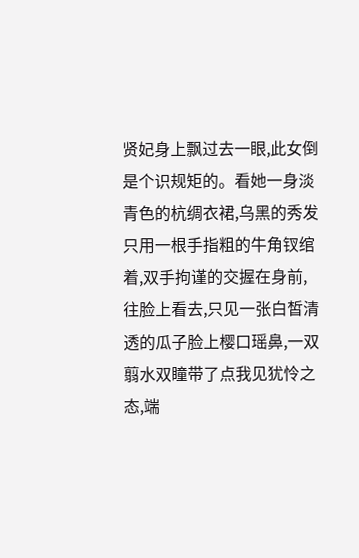贤妃身上飘过去一眼,此女倒是个识规矩的。看她一身淡青色的杭绸衣裙,乌黑的秀发只用一根手指粗的牛角钗绾着,双手拘谨的交握在身前,往脸上看去,只见一张白皙清透的瓜子脸上樱口瑶鼻,一双翦水双瞳带了点我见犹怜之态,端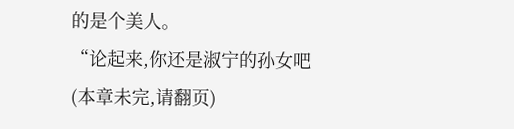的是个美人。
“论起来,你还是淑宁的孙女吧
(本章未完,请翻页)